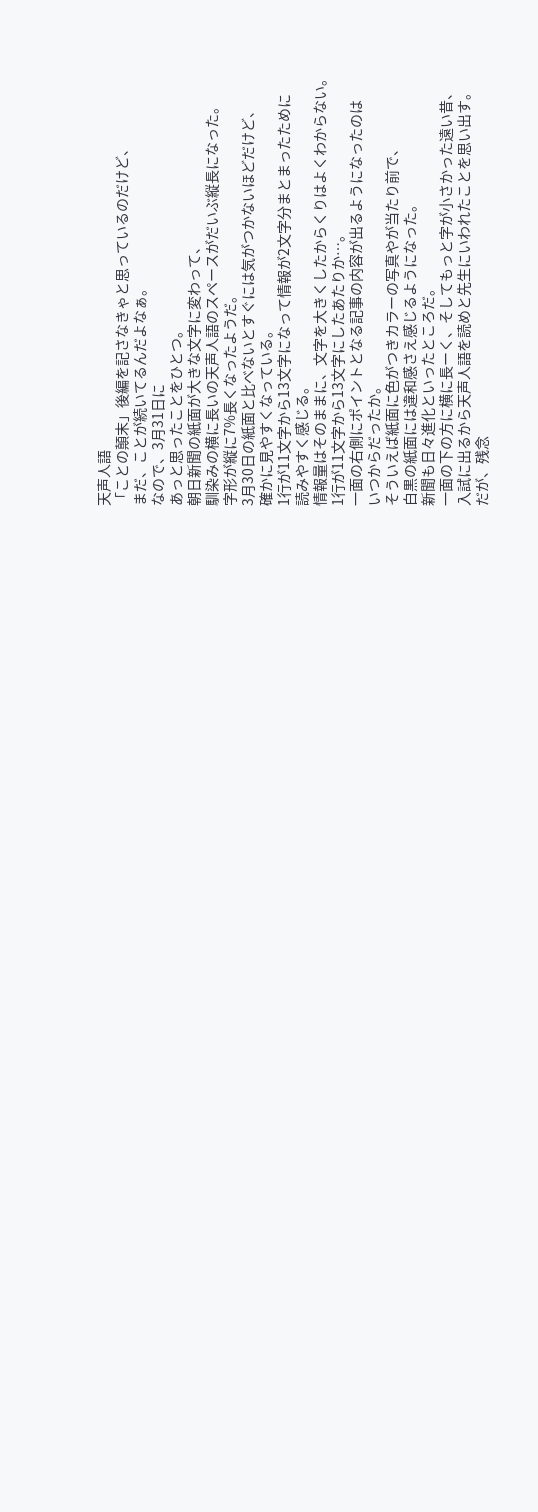天声人語
「ことの顛末」後編を記さなきゃと思っているのだけど、
まだ、ことが続いてるんだよなぁ。
なので、3月31日に
あっと思ったことをひとつ。
朝日新聞の紙面が大きな文字に変わって、
馴染みの横に長いの天声人語のスペースがだいぶ縦長になった。
字形が縦に7%長くなったようだ。
3月30日の紙面と比べないとすぐには気がつかないほどだけど、
確かに見やすくなっている。
1行が11文字から13文字になって情報が2文字分まとまったために
読みやすく感じる。
情報量はそのままに、文字を大きくしたからくりはよくわからない。
1行が11文字から13文字にしたあたりか…。
一面の右側にポイントとなる記事の内容が出るようになったのは
いつからだったか。
そういえば紙面に色がつきカラーの写真やが当たり前で、
白黒の紙面には違和感さえ感じるようになった。
新聞も日々進化といったところだ。
一面の下の方に横に長ーく、そしてもっと字が小さかった遠い昔、
入試に出るから天声人語を読めと先生にいわれたことを思い出す。
だが、残念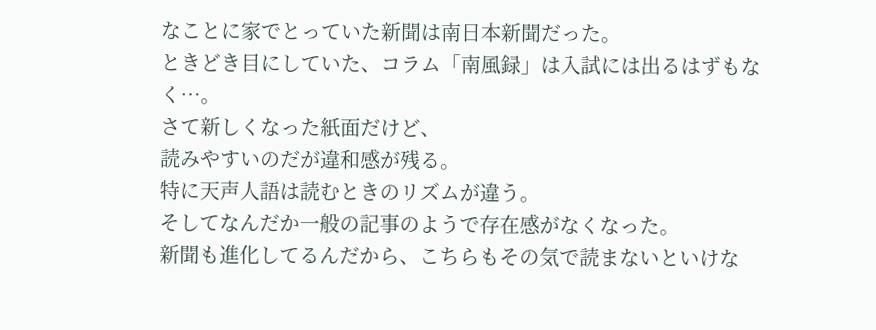なことに家でとっていた新聞は南日本新聞だった。
ときどき目にしていた、コラム「南風録」は入試には出るはずもなく…。
さて新しくなった紙面だけど、
読みやすいのだが違和感が残る。
特に天声人語は読むときのリズムが違う。
そしてなんだか一般の記事のようで存在感がなくなった。
新聞も進化してるんだから、こちらもその気で読まないといけな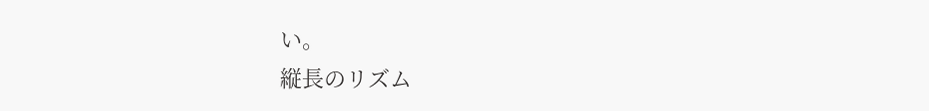い。
縦長のリズム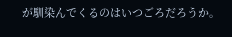が馴染んでくるのはいつごろだろうか。